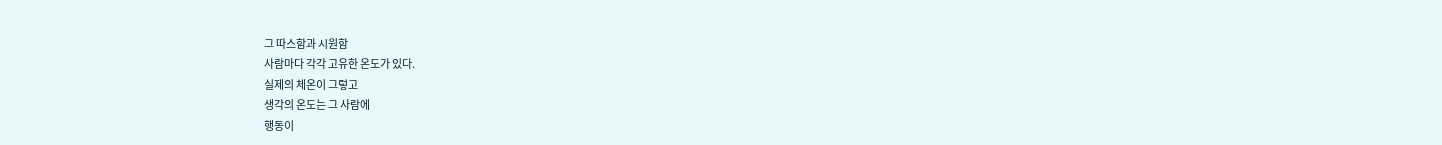그 따스함과 시원함
사람마다 각각 고유한 온도가 있다.
실제의 체온이 그렇고
생각의 온도는 그 사람에
행동이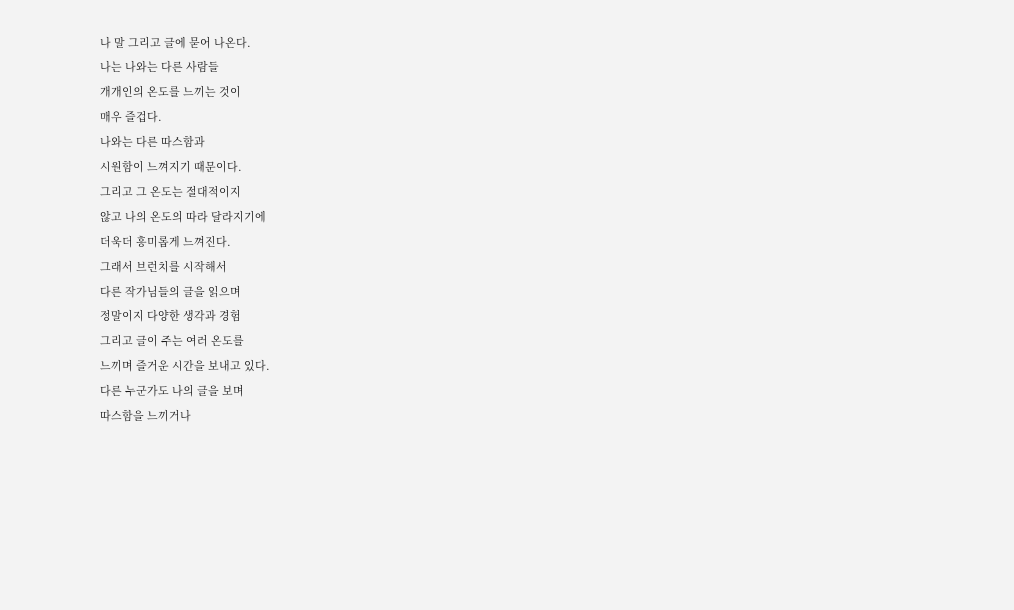나 말 그리고 글에 묻어 나온다.
나는 나와는 다른 사람들
개개인의 온도를 느끼는 것이
매우 즐겁다.
나와는 다른 따스함과
시원함이 느껴지기 때문이다.
그리고 그 온도는 절대적이지
않고 나의 온도의 따라 달라지기에
더욱더 흥미롭게 느껴진다.
그래서 브런치를 시작해서
다른 작가님들의 글을 읽으며
정말이지 다양한 생각과 경험
그리고 글이 주는 여러 온도를
느끼며 즐거운 시간을 보내고 있다.
다른 누군가도 나의 글을 보며
따스함을 느끼거나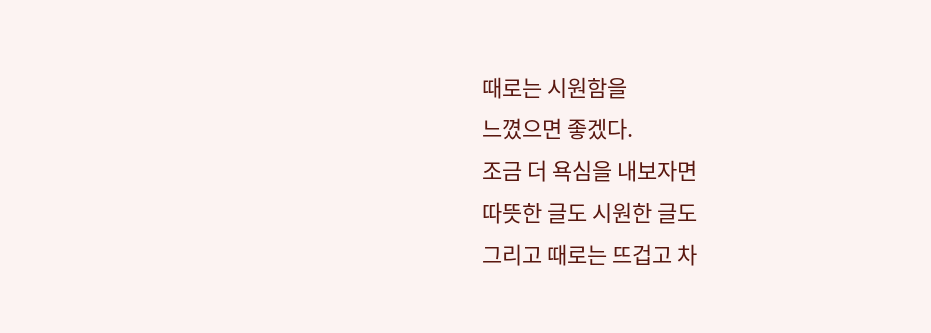때로는 시원함을
느꼈으면 좋겠다.
조금 더 욕심을 내보자면
따뜻한 글도 시원한 글도
그리고 때로는 뜨겁고 차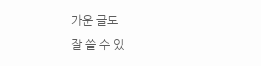가운 글도
잘 쓸 수 있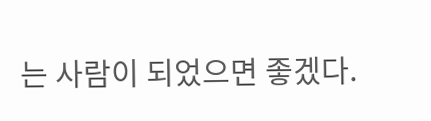는 사람이 되었으면 좋겠다.